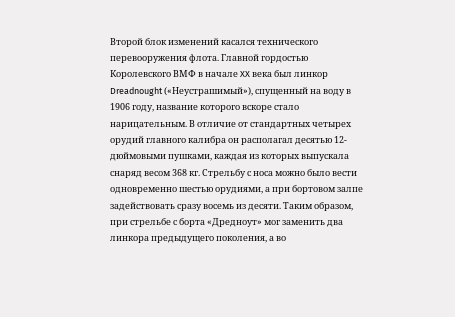Второй блок изменений касался технического перевооружения флота. Главной гордостью Королевского ВМФ в начале XX века был линкор Dreadnought («Неустрашимый»), спущенный на воду в 1906 году, название которого вскоре стало нарицательным. В отличие от стандартных четырех орудий главного калибра он располагал десятью 12-дюймовыми пушками, каждая из которых выпускала снаряд весом 368 кг. Стрельбу с носа можно было вести одновременно шестью орудиями, а при бортовом залпе задействовать сразу восемь из десяти. Таким образом, при стрельбе с борта «Дредноут» мог заменить два линкора предыдущего поколения, а во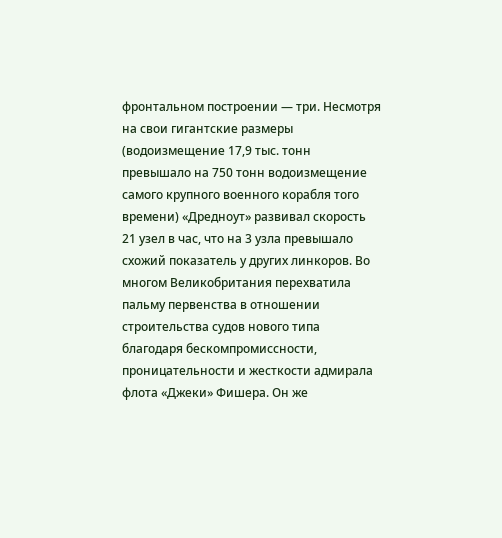фронтальном построении — три. Несмотря на свои гигантские размеры (водоизмещение 17,9 тыс. тонн превышало на 750 тонн водоизмещение самого крупного военного корабля того времени) «Дредноут» развивал скорость 21 узел в час, что на 3 узла превышало схожий показатель у других линкоров. Во многом Великобритания перехватила пальму первенства в отношении строительства судов нового типа благодаря бескомпромиссности, проницательности и жесткости адмирала флота «Джеки» Фишера. Он же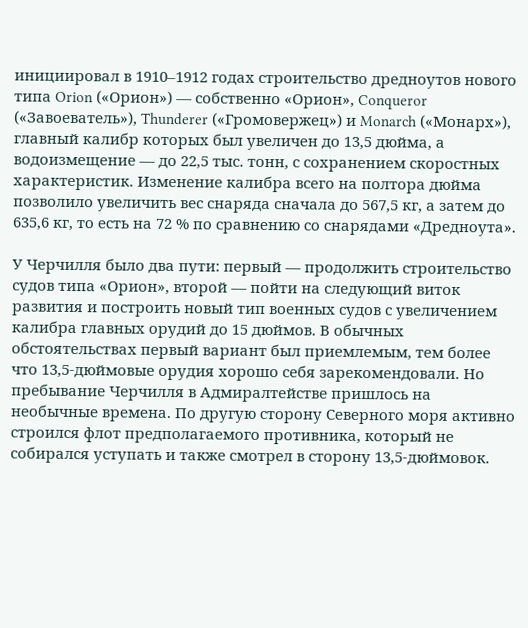инициировал в 1910–1912 годах строительство дредноутов нового типа Orion («Орион») — собственно «Орион», Conqueror («Завоеватель»), Thunderer («Громовержец») и Monarch («Монарх»), главный калибр которых был увеличен до 13,5 дюйма, а водоизмещение — до 22,5 тыс. тонн, с сохранением скоростных характеристик. Изменение калибра всего на полтора дюйма позволило увеличить вес снаряда сначала до 567,5 кг, а затем до 635,6 кг, то есть на 72 % по сравнению со снарядами «Дредноута».

У Черчилля было два пути: первый — продолжить строительство судов типа «Орион», второй — пойти на следующий виток развития и построить новый тип военных судов с увеличением калибра главных орудий до 15 дюймов. В обычных обстоятельствах первый вариант был приемлемым, тем более что 13,5-дюймовые орудия хорошо себя зарекомендовали. Но пребывание Черчилля в Адмиралтействе пришлось на необычные времена. По другую сторону Северного моря активно строился флот предполагаемого противника, который не собирался уступать и также смотрел в сторону 13,5-дюймовок.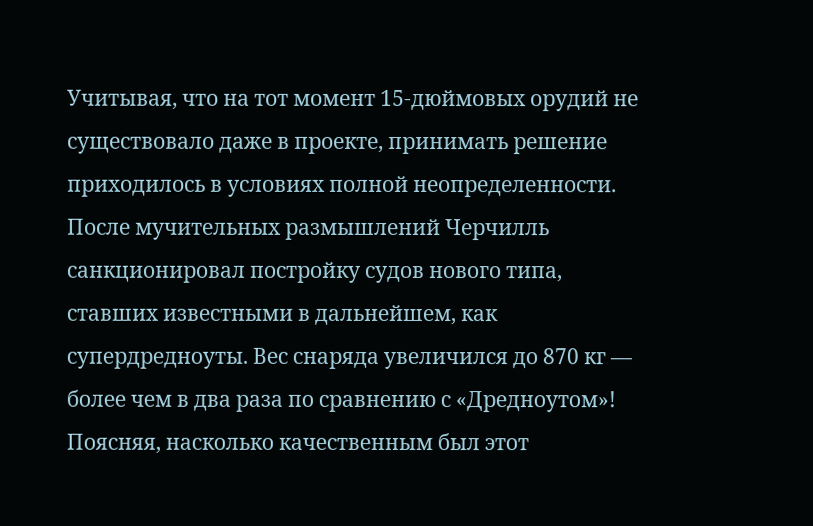Учитывая, что на тот момент 15-дюймовых орудий не существовало даже в проекте, принимать решение приходилось в условиях полной неопределенности. После мучительных размышлений Черчилль санкционировал постройку судов нового типа, ставших известными в дальнейшем, как супердредноуты. Вес снаряда увеличился до 870 кг — более чем в два раза по сравнению с «Дредноутом»! Поясняя, насколько качественным был этот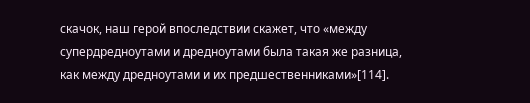скачок, наш герой впоследствии скажет, что «между супердредноутами и дредноутами была такая же разница, как между дредноутами и их предшественниками»[114].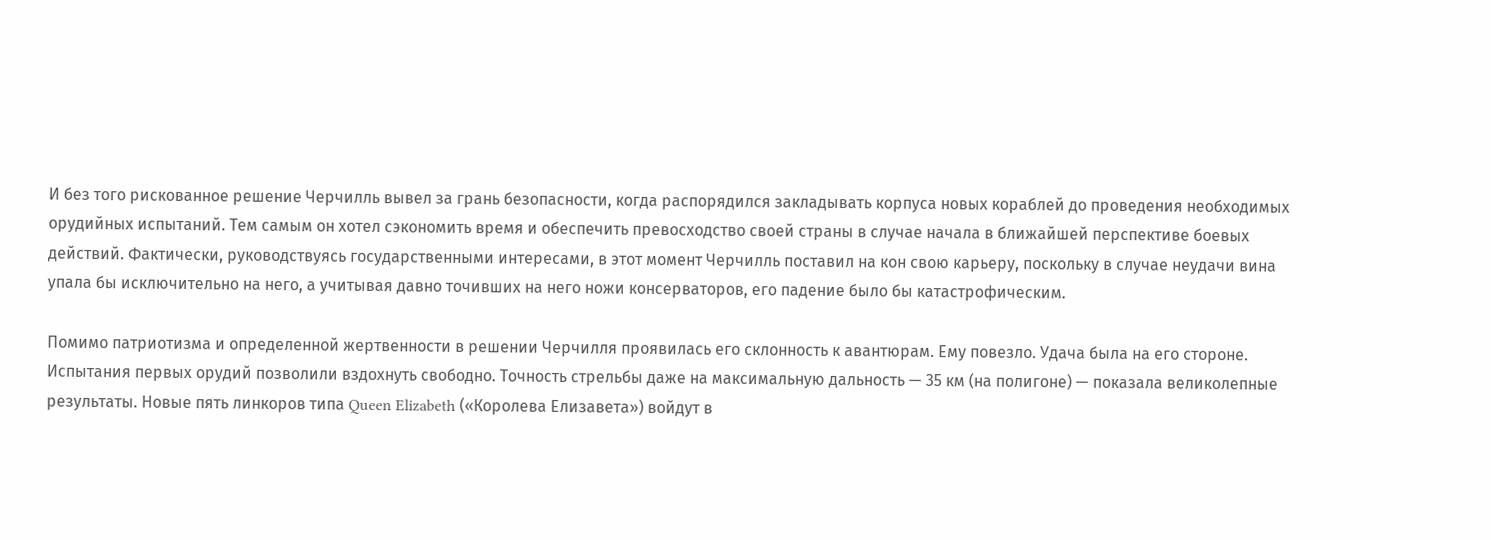И без того рискованное решение Черчилль вывел за грань безопасности, когда распорядился закладывать корпуса новых кораблей до проведения необходимых орудийных испытаний. Тем самым он хотел сэкономить время и обеспечить превосходство своей страны в случае начала в ближайшей перспективе боевых действий. Фактически, руководствуясь государственными интересами, в этот момент Черчилль поставил на кон свою карьеру, поскольку в случае неудачи вина упала бы исключительно на него, а учитывая давно точивших на него ножи консерваторов, его падение было бы катастрофическим.

Помимо патриотизма и определенной жертвенности в решении Черчилля проявилась его склонность к авантюрам. Ему повезло. Удача была на его стороне. Испытания первых орудий позволили вздохнуть свободно. Точность стрельбы даже на максимальную дальность — 35 км (на полигоне) — показала великолепные результаты. Новые пять линкоров типа Queen Elizabeth («Королева Елизавета») войдут в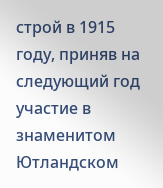строй в 1915 году, приняв на следующий год участие в знаменитом Ютландском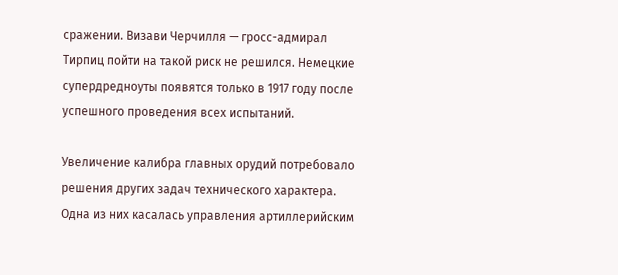сражении. Визави Черчилля — гросс-адмирал Тирпиц пойти на такой риск не решился. Немецкие супердредноуты появятся только в 1917 году после успешного проведения всех испытаний.

Увеличение калибра главных орудий потребовало решения других задач технического характера. Одна из них касалась управления артиллерийским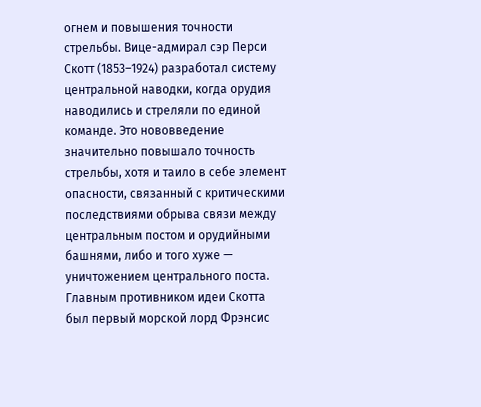огнем и повышения точности стрельбы. Вице-адмирал сэр Перси Скотт (1853–1924) разработал систему центральной наводки, когда орудия наводились и стреляли по единой команде. Это нововведение значительно повышало точность стрельбы, хотя и таило в себе элемент опасности, связанный с критическими последствиями обрыва связи между центральным постом и орудийными башнями, либо и того хуже — уничтожением центрального поста. Главным противником идеи Скотта был первый морской лорд Фрэнсис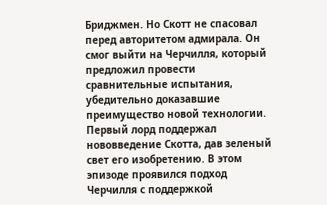Бриджмен. Но Скотт не спасовал перед авторитетом адмирала. Он смог выйти на Черчилля, который предложил провести сравнительные испытания, убедительно доказавшие преимущество новой технологии. Первый лорд поддержал нововведение Скотта, дав зеленый свет его изобретению. В этом эпизоде проявился подход Черчилля с поддержкой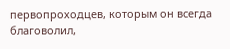первопроходцев, которым он всегда благоволил,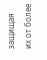защищая их от более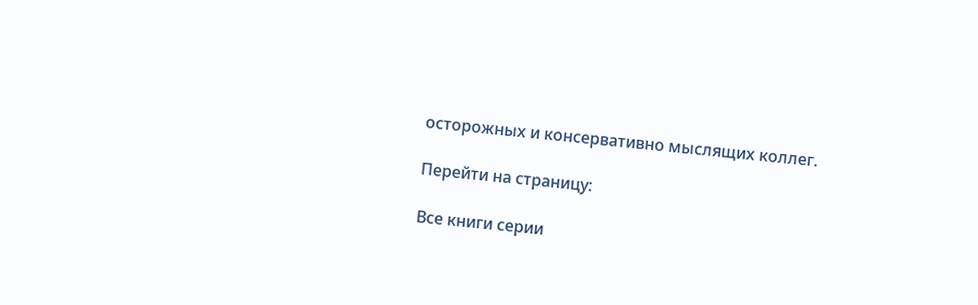осторожных и консервативно мыслящих коллег.

Перейти на страницу:

Все книги серии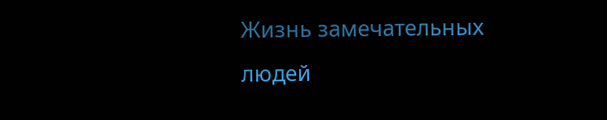Жизнь замечательных людей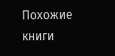Похожие книги